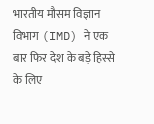भारतीय मौसम विज्ञान विभाग (IMD) ने एक बार फिर देश के बड़े हिस्से के लिए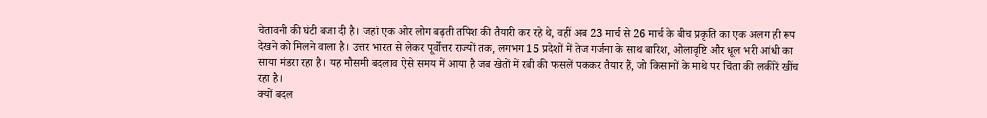चेतावनी की घंटी बजा दी है। जहां एक ओर लोग बढ़ती तपिश की तैयारी कर रहे थे, वहीं अब 23 मार्च से 26 मार्च के बीच प्रकृति का एक अलग ही रूप देखने को मिलने वाला है। उत्तर भारत से लेकर पूर्वोत्तर राज्यों तक, लगभग 15 प्रदेशों में तेज गर्जना के साथ बारिश, ओलावृष्टि और धूल भरी आंधी का साया मंडरा रहा है। यह मौसमी बदलाव ऐसे समय में आया है जब खेतों में रबी की फसलें पककर तैयार हैं, जो किसानों के माथे पर चिंता की लकीरें खींच रहा है।
क्यों बदल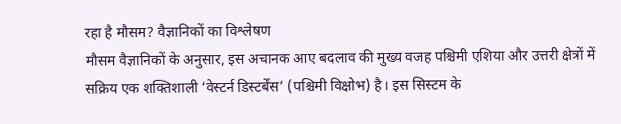रहा है मौसम? वैज्ञानिकों का विश्लेषण
मौसम वैज्ञानिकों के अनुसार, इस अचानक आए बदलाव की मुख्य वजह पश्चिमी एशिया और उत्तरी क्षेत्रों में सक्रिय एक शक्तिशाली ‘वेस्टर्न डिस्टर्बेंस’ (पश्चिमी विक्षोभ) है। इस सिस्टम के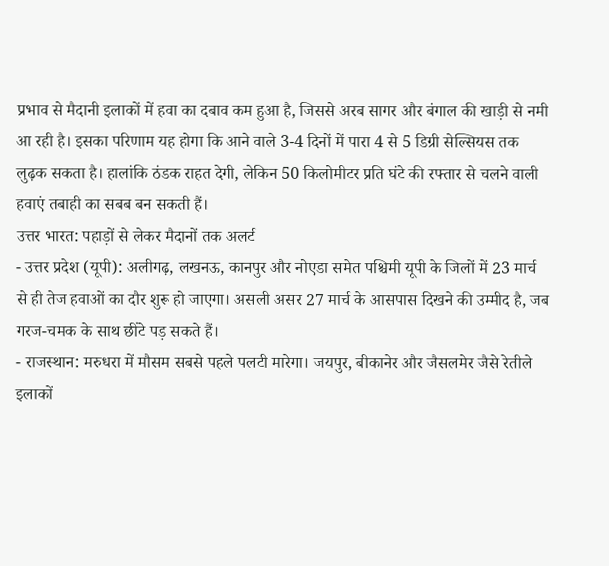प्रभाव से मैदानी इलाकों में हवा का दबाव कम हुआ है, जिससे अरब सागर और बंगाल की खाड़ी से नमी आ रही है। इसका परिणाम यह होगा कि आने वाले 3-4 दिनों में पारा 4 से 5 डिग्री सेल्सियस तक लुढ़क सकता है। हालांकि ठंडक राहत देगी, लेकिन 50 किलोमीटर प्रति घंटे की रफ्तार से चलने वाली हवाएं तबाही का सबब बन सकती हैं।
उत्तर भारत: पहाड़ों से लेकर मैदानों तक अलर्ट
- उत्तर प्रदेश (यूपी): अलीगढ़, लखनऊ, कानपुर और नोएडा समेत पश्चिमी यूपी के जिलों में 23 मार्च से ही तेज हवाओं का दौर शुरू हो जाएगा। असली असर 27 मार्च के आसपास दिखने की उम्मीद है, जब गरज-चमक के साथ छींटे पड़ सकते हैं।
- राजस्थान: मरुधरा में मौसम सबसे पहले पलटी मारेगा। जयपुर, बीकानेर और जैसलमेर जैसे रेतीले इलाकों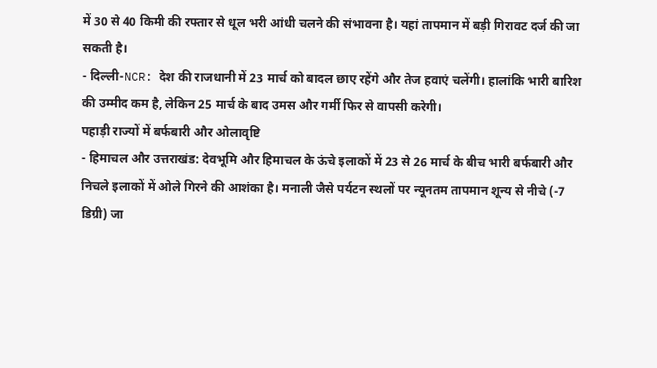में 30 से 40 किमी की रफ्तार से धूल भरी आंधी चलने की संभावना है। यहां तापमान में बड़ी गिरावट दर्ज की जा सकती है।
- दिल्ली-NCR: देश की राजधानी में 23 मार्च को बादल छाए रहेंगे और तेज हवाएं चलेंगी। हालांकि भारी बारिश की उम्मीद कम है, लेकिन 25 मार्च के बाद उमस और गर्मी फिर से वापसी करेगी।
पहाड़ी राज्यों में बर्फबारी और ओलावृष्टि
- हिमाचल और उत्तराखंड: देवभूमि और हिमाचल के ऊंचे इलाकों में 23 से 26 मार्च के बीच भारी बर्फबारी और निचले इलाकों में ओले गिरने की आशंका है। मनाली जैसे पर्यटन स्थलों पर न्यूनतम तापमान शून्य से नीचे (-7 डिग्री) जा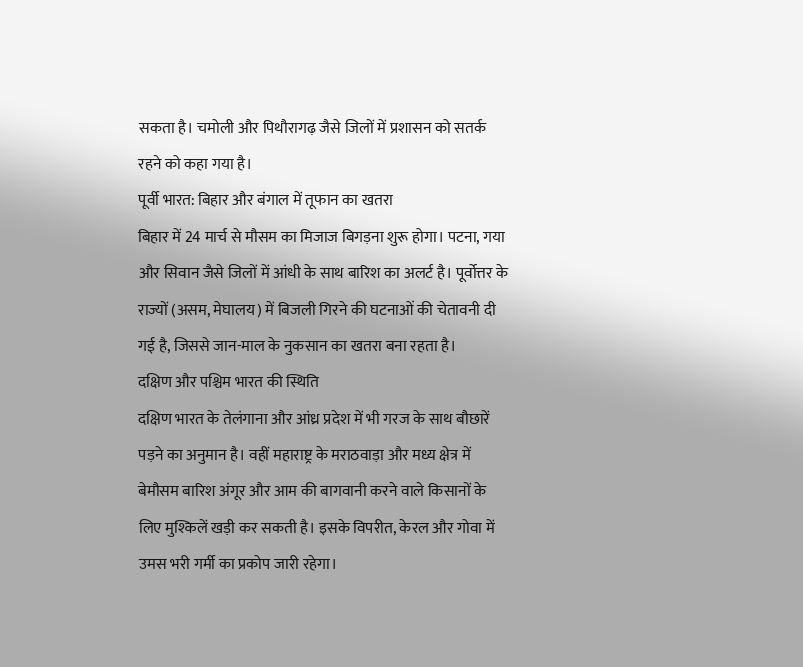सकता है। चमोली और पिथौरागढ़ जैसे जिलों में प्रशासन को सतर्क रहने को कहा गया है।
पूर्वी भारत: बिहार और बंगाल में तूफान का खतरा
बिहार में 24 मार्च से मौसम का मिजाज बिगड़ना शुरू होगा। पटना, गया और सिवान जैसे जिलों में आंधी के साथ बारिश का अलर्ट है। पूर्वोत्तर के राज्यों (असम, मेघालय) में बिजली गिरने की घटनाओं की चेतावनी दी गई है, जिससे जान-माल के नुकसान का खतरा बना रहता है।
दक्षिण और पश्चिम भारत की स्थिति
दक्षिण भारत के तेलंगाना और आंध्र प्रदेश में भी गरज के साथ बौछारें पड़ने का अनुमान है। वहीं महाराष्ट्र के मराठवाड़ा और मध्य क्षेत्र में बेमौसम बारिश अंगूर और आम की बागवानी करने वाले किसानों के लिए मुश्किलें खड़ी कर सकती है। इसके विपरीत, केरल और गोवा में उमस भरी गर्मी का प्रकोप जारी रहेगा।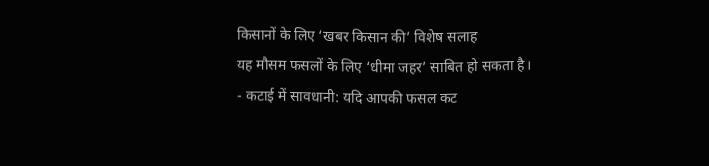किसानों के लिए ‘खबर किसान की’ विशेष सलाह
यह मौसम फसलों के लिए ‘धीमा जहर’ साबित हो सकता है।
- कटाई में सावधानी: यदि आपकी फसल कट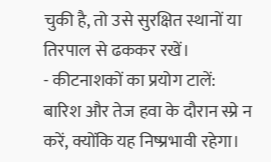चुकी है, तो उसे सुरक्षित स्थानों या तिरपाल से ढककर रखें।
- कीटनाशकों का प्रयोग टालें: बारिश और तेज हवा के दौरान स्प्रे न करें, क्योंकि यह निष्प्रभावी रहेगा।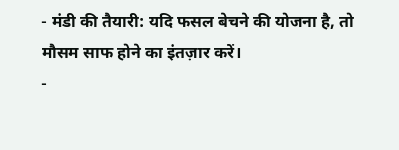- मंडी की तैयारी: यदि फसल बेचने की योजना है, तो मौसम साफ होने का इंतज़ार करें।
-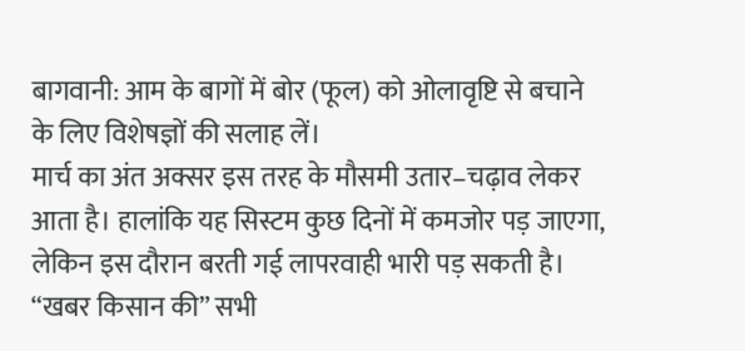बागवानी: आम के बागों में बोर (फूल) को ओलावृष्टि से बचाने के लिए विशेषज्ञों की सलाह लें।
मार्च का अंत अक्सर इस तरह के मौसमी उतार–चढ़ाव लेकर आता है। हालांकि यह सिस्टम कुछ दिनों में कमजोर पड़ जाएगा, लेकिन इस दौरान बरती गई लापरवाही भारी पड़ सकती है। “खबर किसान की” सभी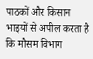पाठकों और किसान भाइयों से अपील करता है कि मौसम विभाग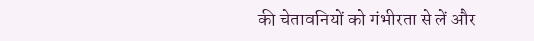की चेतावनियों को गंभीरता से लें और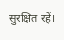सुरक्षित रहें।